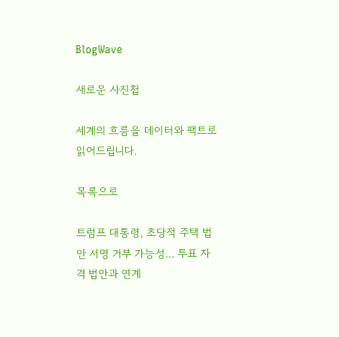BlogWave

새로운 사진첩

세계의 흐름을 데이터와 팩트로 읽어드립니다.

목록으로

트럼프 대통령, 초당적 주택 법안 서명 거부 가능성... 투표 자격 법안과 연계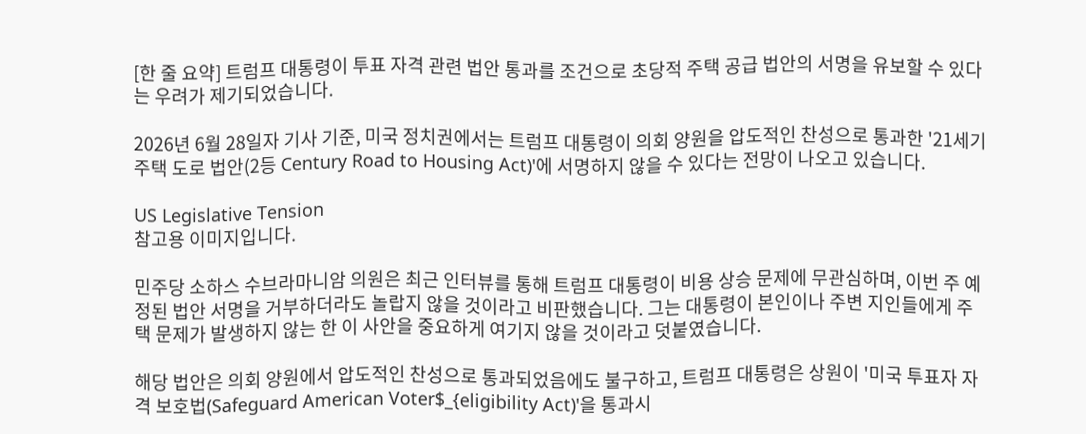[한 줄 요약] 트럼프 대통령이 투표 자격 관련 법안 통과를 조건으로 초당적 주택 공급 법안의 서명을 유보할 수 있다는 우려가 제기되었습니다.

2026년 6월 28일자 기사 기준, 미국 정치권에서는 트럼프 대통령이 의회 양원을 압도적인 찬성으로 통과한 '21세기 주택 도로 법안(2등 Century Road to Housing Act)'에 서명하지 않을 수 있다는 전망이 나오고 있습니다.

US Legislative Tension
참고용 이미지입니다.

민주당 소하스 수브라마니암 의원은 최근 인터뷰를 통해 트럼프 대통령이 비용 상승 문제에 무관심하며, 이번 주 예정된 법안 서명을 거부하더라도 놀랍지 않을 것이라고 비판했습니다. 그는 대통령이 본인이나 주변 지인들에게 주택 문제가 발생하지 않는 한 이 사안을 중요하게 여기지 않을 것이라고 덧붙였습니다.

해당 법안은 의회 양원에서 압도적인 찬성으로 통과되었음에도 불구하고, 트럼프 대통령은 상원이 '미국 투표자 자격 보호법(Safeguard American Voter$_{eligibility Act)'을 통과시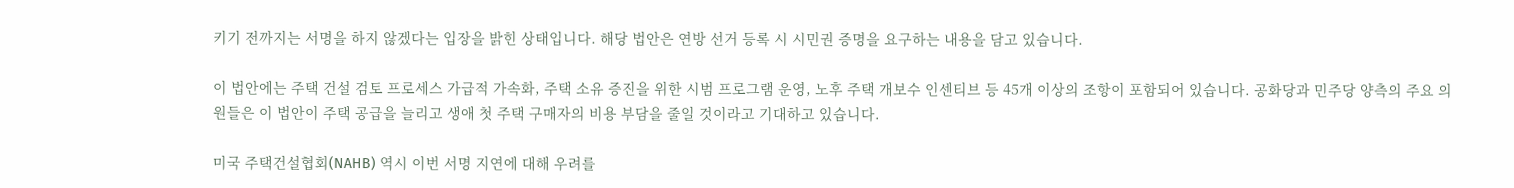키기 전까지는 서명을 하지 않겠다는 입장을 밝힌 상태입니다. 해당 법안은 연방 선거 등록 시 시민권 증명을 요구하는 내용을 담고 있습니다.

이 법안에는 주택 건설 검토 프로세스 가급적 가속화, 주택 소유 증진을 위한 시범 프로그램 운영, 노후 주택 개보수 인센티브 등 45개 이상의 조항이 포함되어 있습니다. 공화당과 민주당 양측의 주요 의원들은 이 법안이 주택 공급을 늘리고 생애 첫 주택 구매자의 비용 부담을 줄일 것이라고 기대하고 있습니다.

미국 주택건설협회(NAHB) 역시 이번 서명 지연에 대해 우려를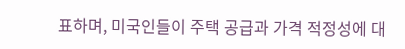표하며, 미국인들이 주택 공급과 가격 적정성에 대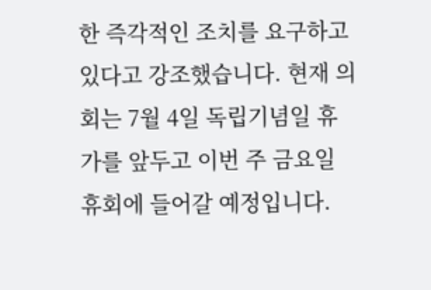한 즉각적인 조치를 요구하고 있다고 강조했습니다. 현재 의회는 7월 4일 독립기념일 휴가를 앞두고 이번 주 금요일 휴회에 들어갈 예정입니다.